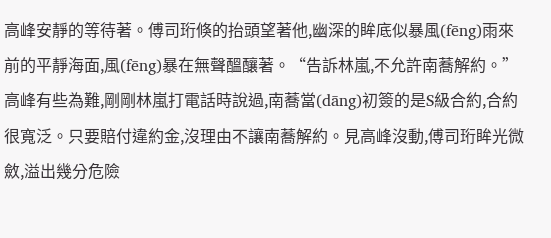高峰安靜的等待著。傅司珩倏的抬頭望著他,幽深的眸底似暴風(fēng)雨來前的平靜海面,風(fēng)暴在無聲醞釀著。“告訴林嵐,不允許南蕎解約。”高峰有些為難,剛剛林嵐打電話時說過,南蕎當(dāng)初簽的是S級合約,合約很寬泛。只要賠付違約金,沒理由不讓南蕎解約。見高峰沒動,傅司珩眸光微斂,溢出幾分危險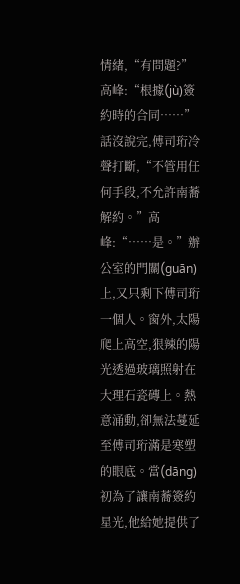情緒,“有問題?”高峰:“根據(jù)簽約時的合同……”話沒說完,傅司珩冷聲打斷,“不管用任何手段,不允許南蕎解約。”高峰:“……是。”辦公室的門關(guān)上,又只剩下傅司珩一個人。窗外,太陽爬上高空,狠辣的陽光透過玻璃照射在大理石瓷磚上。熱意涌動,卻無法蔓延至傅司珩滿是寒塑的眼底。當(dāng)初為了讓南蕎簽約星光,他給她提供了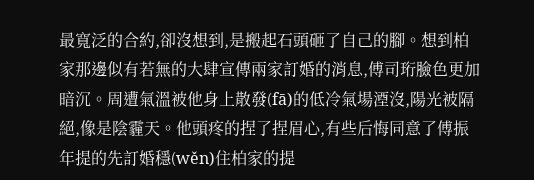最寬泛的合約,卻沒想到,是搬起石頭砸了自己的腳。想到柏家那邊似有若無的大肆宣傳兩家訂婚的消息,傅司珩臉色更加暗沉。周遭氣溫被他身上散發(fā)的低冷氣場湮沒,陽光被隔絕,像是陰霾天。他頭疼的捏了捏眉心,有些后悔同意了傅振年提的先訂婚穩(wěn)住柏家的提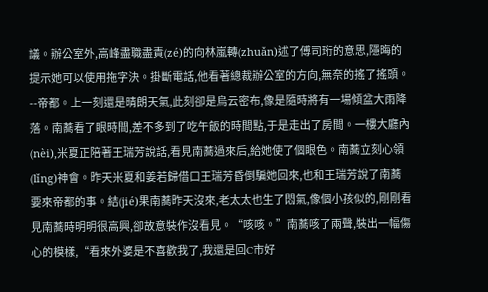議。辦公室外,高峰盡職盡責(zé)的向林嵐轉(zhuǎn)述了傅司珩的意思,隱晦的提示她可以使用拖字決。掛斷電話,他看著總裁辦公室的方向,無奈的搖了搖頭。--帝都。上一刻還是晴朗天氣,此刻卻是烏云密布,像是隨時將有一場傾盆大雨降落。南蕎看了眼時間,差不多到了吃午飯的時間點,于是走出了房間。一樓大廳內(nèi),米夏正陪著王瑞芳說話,看見南蕎過來后,給她使了個眼色。南蕎立刻心領(lǐng)神會。昨天米夏和姜若歸借口王瑞芳昏倒騙她回來,也和王瑞芳說了南蕎要來帝都的事。結(jié)果南蕎昨天沒來,老太太也生了悶氣,像個小孩似的,剛剛看見南蕎時明明很高興,卻故意裝作沒看見。“咳咳。”南蕎咳了兩聲,裝出一幅傷心的模樣,“看來外婆是不喜歡我了,我還是回C市好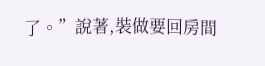了。”說著,裝做要回房間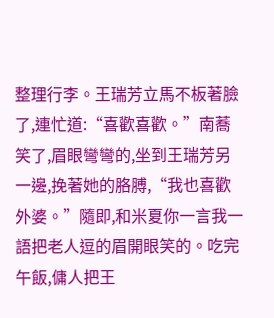整理行李。王瑞芳立馬不板著臉了,連忙道:“喜歡喜歡。”南蕎笑了,眉眼彎彎的,坐到王瑞芳另一邊,挽著她的胳膊,“我也喜歡外婆。”隨即,和米夏你一言我一語把老人逗的眉開眼笑的。吃完午飯,傭人把王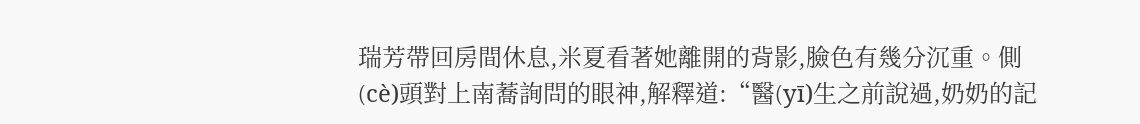瑞芳帶回房間休息,米夏看著她離開的背影,臉色有幾分沉重。側(cè)頭對上南蕎詢問的眼神,解釋道:“醫(yī)生之前說過,奶奶的記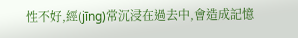性不好,經(jīng)常沉浸在過去中,會造成記憶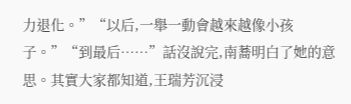力退化。”“以后,一舉一動會越來越像小孩子。”“到最后……”話沒說完,南蕎明白了她的意思。其實大家都知道,王瑞芳沉浸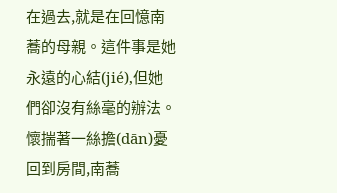在過去,就是在回憶南蕎的母親。這件事是她永遠的心結(jié),但她們卻沒有絲毫的辦法。懷揣著一絲擔(dān)憂回到房間,南蕎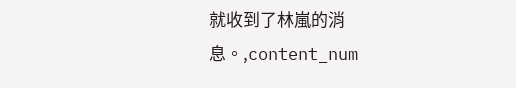就收到了林嵐的消息。,content_num